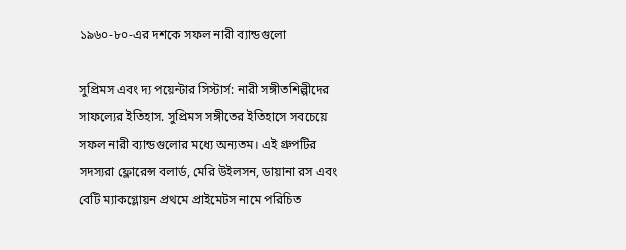১৯৬০-৮০-এর দশকে সফল নারী ব্যান্ডগুলো

সুপ্রিমস এবং দ্য পয়েন্টার সিস্টার্স: নারী সঙ্গীতশিল্পীদের সাফল্যের ইতিহাস. সুপ্রিমস সঙ্গীতের ইতিহাসে সবচেয়ে সফল নারী ব্যান্ডগুলোর মধ্যে অন্যতম। এই গ্রুপটির সদস্যরা ফ্লোরেন্স বলার্ড, মেরি উইলসন, ডায়ানা রস এবং বেটি ম্যাকগ্লোয়ন প্রথমে প্রাইমেটস নামে পরিচিত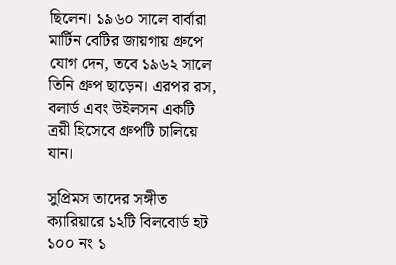ছিলেন। ১৯৬০ সালে বার্বারা মার্টিন বেটির জায়গায় গ্রুপে যোগ দেন, তবে ১৯৬২ সালে তিনি গ্রুপ ছাড়েন। এরপর রস, বলার্ড এবং উইলসন একটি ত্রয়ী হিসেবে গ্রুপটি চালিয়ে যান।

সুপ্রিমস তাদের সঙ্গীত ক্যারিয়ারে ১২টি বিলবোর্ড হট ১০০ নং ১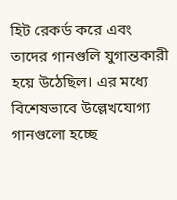হিট রেকর্ড করে এবং তাদের গানগুলি যুগান্তকারী হয়ে উঠেছিল। এর মধ্যে বিশেষভাবে উল্লেখযোগ্য গানগুলো হচ্ছে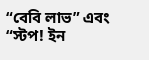“বেবি লাভ” এবং “স্টপ! ইন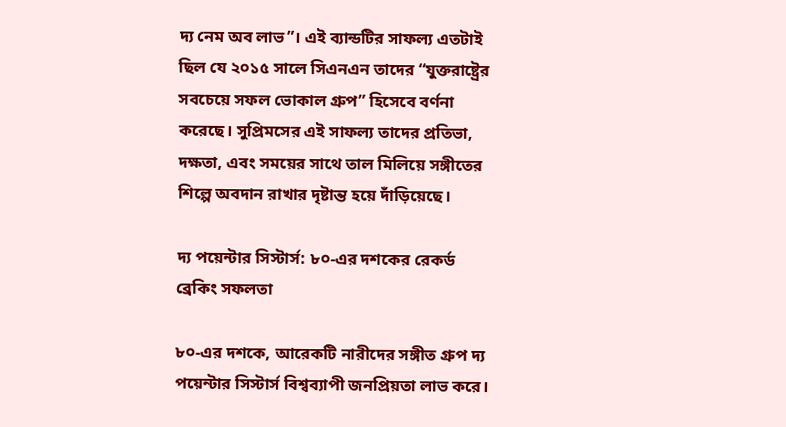দ্য নেম অব লাভ”। এই ব্যান্ডটির সাফল্য এতটাই ছিল যে ২০১৫ সালে সিএনএন তাদের “যুক্তরাষ্ট্রের সবচেয়ে সফল ভোকাল গ্রুপ” হিসেবে বর্ণনা করেছে। সুপ্রিমসের এই সাফল্য তাদের প্রতিভা, দক্ষতা, এবং সময়ের সাথে তাল মিলিয়ে সঙ্গীতের শিল্পে অবদান রাখার দৃষ্টান্ত হয়ে দাঁড়িয়েছে।

দ্য পয়েন্টার সিস্টার্স: ৮০-এর দশকের রেকর্ড ব্রেকিং সফলতা

৮০-এর দশকে, আরেকটি নারীদের সঙ্গীত গ্রুপ দ্য পয়েন্টার সিস্টার্স বিশ্বব্যাপী জনপ্রিয়তা লাভ করে।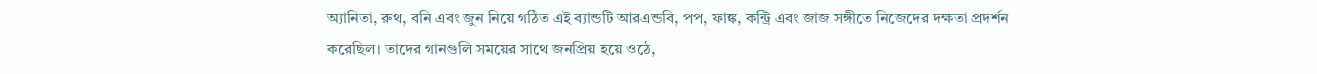অ্যানিতা, রুথ, বনি এবং জুন নিয়ে গঠিত এই ব্যান্ডটি আরএন্ডবি, পপ, ফাঙ্ক, কন্ট্রি এবং জাজ সঙ্গীতে নিজেদের দক্ষতা প্রদর্শন করেছিল। তাদের গানগুলি সময়ের সাথে জনপ্রিয় হয়ে ওঠে,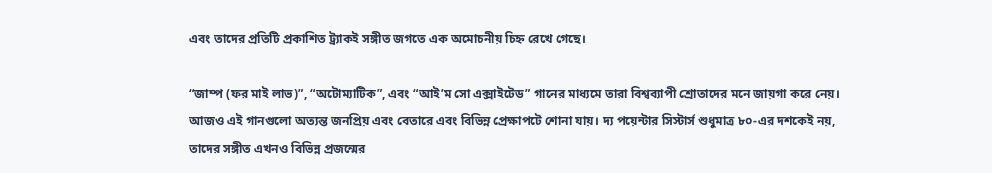এবং তাদের প্রতিটি প্রকাশিত ট্র্যাকই সঙ্গীত জগতে এক অমোচনীয় চিহ্ন রেখে গেছে।

“জাম্প (ফর মাই লাভ)”, “অটোম্যাটিক”, এবং “আই’ম সো এক্সাইটেড” গানের মাধ্যমে তারা বিশ্বব্যাপী শ্রোতাদের মনে জায়গা করে নেয়। আজও এই গানগুলো অত্যন্ত জনপ্রিয় এবং বেতারে এবং বিভিন্ন প্রেক্ষাপটে শোনা যায়। দ্য পয়েন্টার সিস্টার্স শুধুমাত্র ৮০-এর দশকেই নয়, তাদের সঙ্গীত এখনও বিভিন্ন প্রজন্মের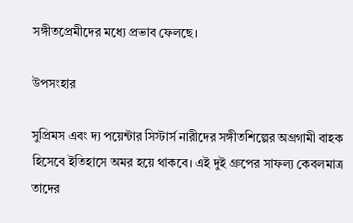সঙ্গীতপ্রেমীদের মধ্যে প্রভাব ফেলছে।

উপসংহার

সুপ্রিমস এবং দ্য পয়েন্টার সিস্টার্স নারীদের সঙ্গীতশিল্পের অগ্রগামী বাহক হিসেবে ইতিহাসে অমর হয়ে থাকবে। এই দুই গ্রুপের সাফল্য কেবলমাত্র তাদের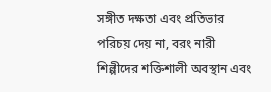সঙ্গীত দক্ষতা এবং প্রতিভার পরিচয় দেয় না, বরং নারী শিল্পীদের শক্তিশালী অবস্থান এবং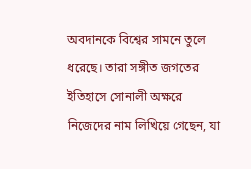অবদানকে বিশ্বের সামনে তুলে ধরেছে। তারা সঙ্গীত জগতের ইতিহাসে সোনালী অক্ষরে নিজেদের নাম লিখিয়ে গেছেন, যা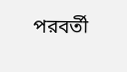পরবর্তী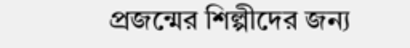প্রজন্মের শিল্পীদের জন্য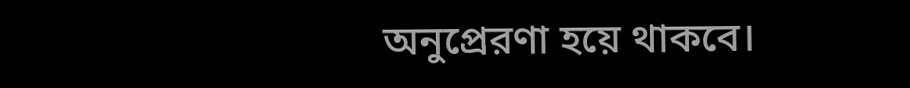অনুপ্রেরণা হয়ে থাকবে।